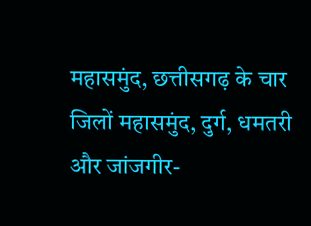महासमुंद, छत्तीसगढ़ के चार जिलों महासमुंद, दुर्ग, धमतरी और जांजगीर-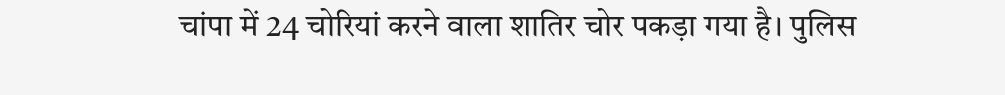चांपा में 24 चोरियां करने वाला शातिर चोर पकड़ा गया है। पुलिस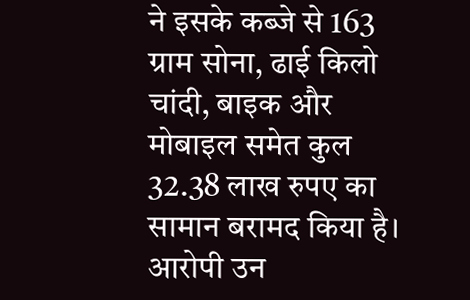ने इसके कब्जे से 163 ग्राम सोना, ढाई किलो चांदी, बाइक और मोबाइल समेत कुल 32.38 लाख रुपए का सामान बरामद किया है।
आरोपी उन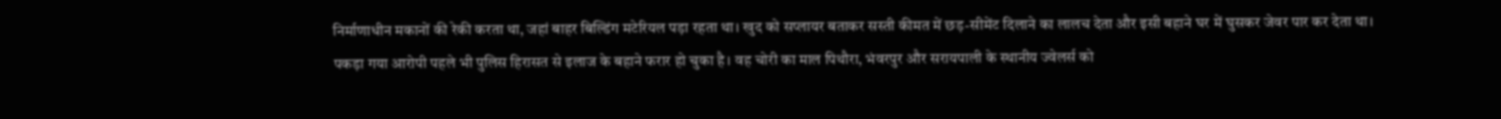निर्माणाधीन मकानों की रेकी करता था, जहां बाहर बिल्डिंग मटेरियल पड़ा रहता था। खुद को सप्लायर बताकर सस्ती कीमत में छड़-सीमेंट दिलाने का लालच देता और इसी बहाने घर में घुसकर जेवर पार कर देता था।
पकड़ा गया आरोपी पहले भी पुलिस हिरासत से इलाज के बहाने फरार हो चुका है। वह चोरी का माल पिथौरा, भंवरपुर और सरायपाली के स्थानीय ज्वेलर्स को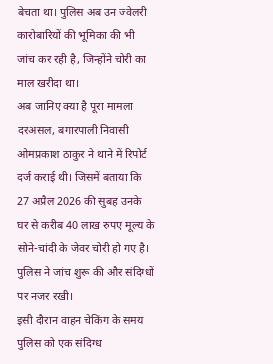बेचता था। पुलिस अब उन ज्वेलरी कारोबारियों की भूमिका की भी जांच कर रही है, जिन्होंने चोरी का माल खरीदा था।
अब जानिए क्या है पूरा मामला
दरअसल, बगारपाली निवासी ओमप्रकाश ठाकुर ने थाने में रिपोर्ट दर्ज कराई थी। जिसमें बताया कि 27 अप्रैल 2026 की सुबह उनके घर से करीब 40 लाख रुपए मूल्य के सोने-चांदी के जेवर चोरी हो गए है। पुलिस ने जांच शुरू की और संदिग्धों पर नजर रखी।
इसी दौरान वाहन चेकिंग के समय पुलिस को एक संदिग्ध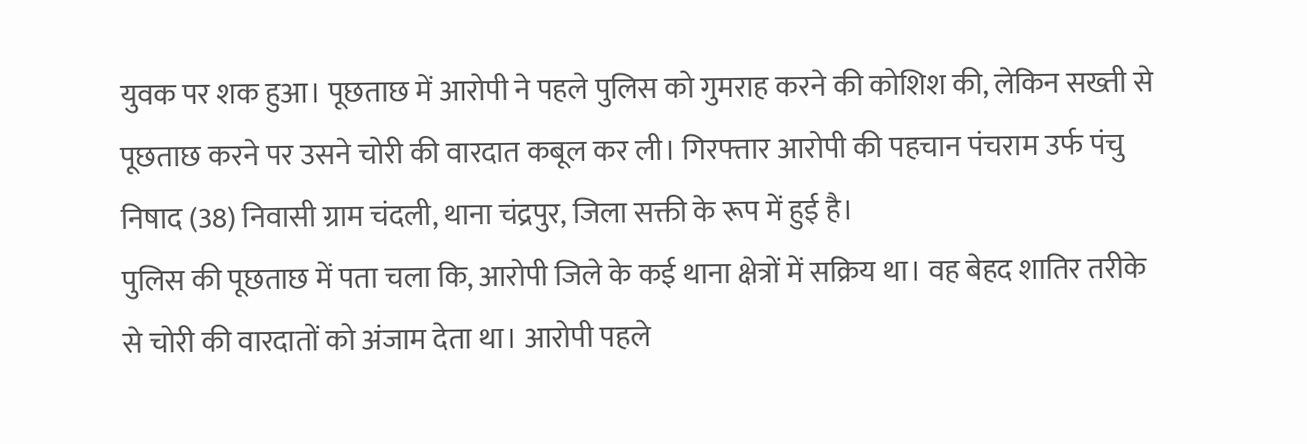युवक पर शक हुआ। पूछताछ में आरोपी ने पहले पुलिस को गुमराह करने की कोशिश की, लेकिन सख्ती से पूछताछ करने पर उसने चोरी की वारदात कबूल कर ली। गिरफ्तार आरोपी की पहचान पंचराम उर्फ पंचु निषाद (38) निवासी ग्राम चंदली, थाना चंद्रपुर, जिला सक्ती के रूप में हुई है।
पुलिस की पूछताछ में पता चला कि, आरोपी जिले के कई थाना क्षेत्रों में सक्रिय था। वह बेहद शातिर तरीके से चोरी की वारदातों को अंजाम देता था। आरोपी पहले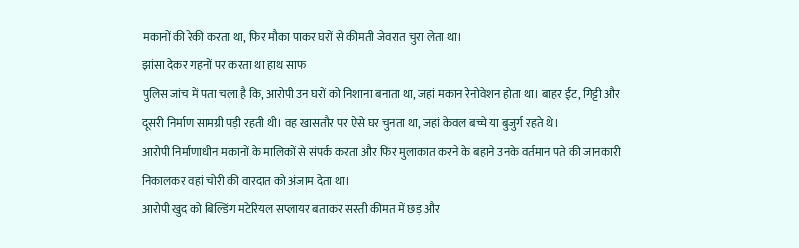मकानों की रेकी करता था, फिर मौका पाकर घरों से कीमती जेवरात चुरा लेता था।
झांसा देकर गहनों पर करता था हाथ साफ
पुलिस जांच में पता चला है कि, आरोपी उन घरों को निशाना बनाता था, जहां मकान रेनोवेशन होता था। बाहर ईंट, गिट्टी और दूसरी निर्माण सामग्री पड़ी रहती थी। वह खासतौर पर ऐसे घर चुनता था, जहां केवल बच्चे या बुजुर्ग रहते थे।
आरोपी निर्माणाधीन मकानों के मालिकों से संपर्क करता और फिर मुलाकात करने के बहाने उनके वर्तमान पते की जानकारी निकालकर वहां चोरी की वारदात को अंजाम देता था।
आरोपी खुद को बिल्डिंग मटेरियल सप्लायर बताकर सस्ती कीमत में छड़ और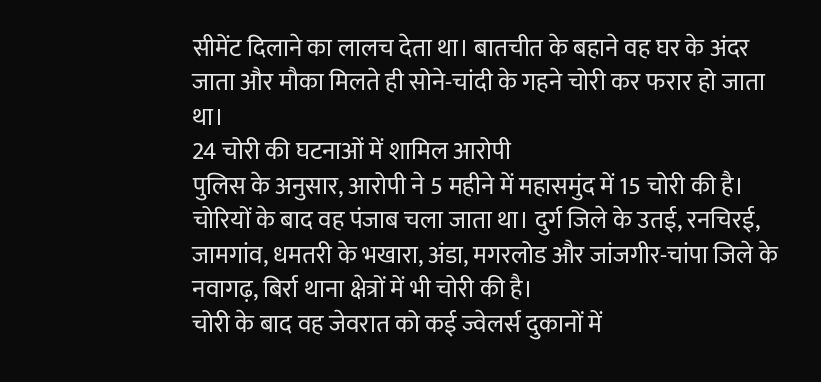सीमेंट दिलाने का लालच देता था। बातचीत के बहाने वह घर के अंदर जाता और मौका मिलते ही सोने-चांदी के गहने चोरी कर फरार हो जाता था।
24 चोरी की घटनाओं में शामिल आरोपी
पुलिस के अनुसार, आरोपी ने 5 महीने में महासमुंद में 15 चोरी की है। चोरियों के बाद वह पंजाब चला जाता था। दुर्ग जिले के उतई, रनचिरई, जामगांव, धमतरी के भखारा, अंडा, मगरलोड और जांजगीर-चांपा जिले के नवागढ़, बिर्रा थाना क्षेत्रों में भी चोरी की है।
चोरी के बाद वह जेवरात को कई ज्वेलर्स दुकानों में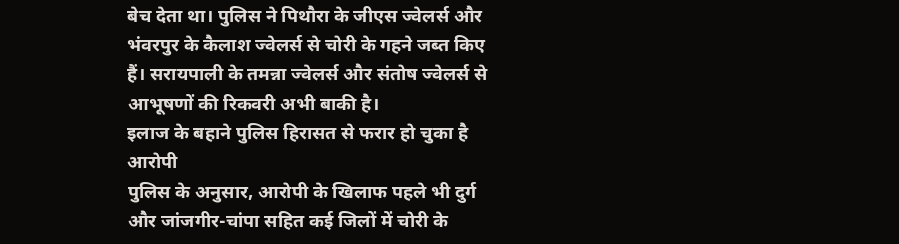बेच देता था। पुलिस ने पिथौरा के जीएस ज्वेलर्स और भंवरपुर के कैलाश ज्वेलर्स से चोरी के गहने जब्त किए हैं। सरायपाली के तमन्ना ज्वेलर्स और संतोष ज्वेलर्स से आभूषणों की रिकवरी अभी बाकी है।
इलाज के बहाने पुलिस हिरासत से फरार हो चुका है आरोपी
पुलिस के अनुसार, आरोपी के खिलाफ पहले भी दुर्ग और जांजगीर-चांपा सहित कई जिलों में चोरी के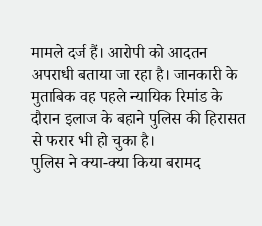मामले दर्ज हैं। आरोपी को आदतन अपराधी बताया जा रहा है। जानकारी के मुताबिक वह पहले न्यायिक रिमांड के दौरान इलाज के बहाने पुलिस की हिरासत से फरार भी हो चुका है।
पुलिस ने क्या-क्या किया बरामद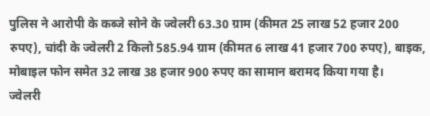पुलिस ने आरोपी के कब्जे सोने के ज्वेलरी 63.30 ग्राम (कीमत 25 लाख 52 हजार 200 रुपए), चांदी के ज्वेलरी 2 किलो 585.94 ग्राम (कीमत 6 लाख 41 हजार 700 रुपए), बाइक, मोबाइल फोन समेत 32 लाख 38 हजार 900 रुपए का सामान बरामद किया गया है।
ज्वेलरी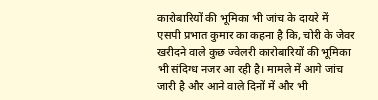कारोबारियों की भूमिका भी जांच के दायरे में
एसपी प्रभात कुमार का कहना है कि, चोरी के जेवर खरीदने वाले कुछ ज्वेलरी कारोबारियों की भूमिका भी संदिग्ध नजर आ रही है। मामले में आगे जांच जारी है और आने वाले दिनों में और भी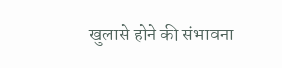खुलासे होने की संभावना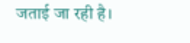जताई जा रही है।